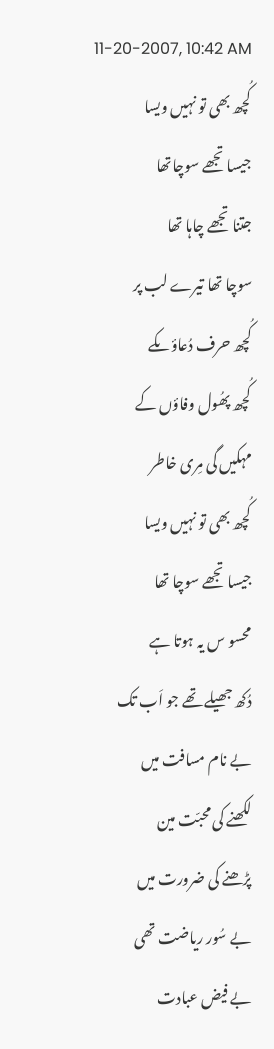11-20-2007, 10:42 AM
کُچھ بھی تو نہیں ویسا
جیسا تجھے سوچاتھا
جتنا تجھے چاہا تھا
سوچا تھا تیرے لب پر
کُچھ حرف دُعاؤںکے
کُچھ پھُول وفاؤں کے
مہکیں گی مِری خاطر
کُچھ بھی تو نہیں ویسا
جیسا تجھے سوچا تھا
محسو س یہ ہوتا ہے
دُکھ جھیلے تھے جو اَب تک
بے نام مسافت میں
لکھنے کی محبّت مین
پڑھنے کی ضرورت میں
بے سُور ریاضت تھی
بے فیض عبادت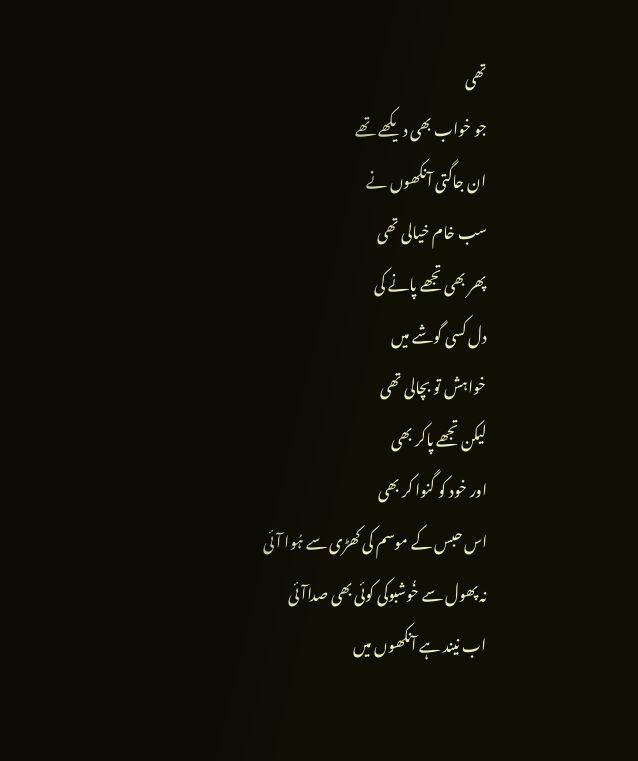تھی
جو خواب بھی دیکھے تھے
ان جاگتی آنکھوں نے
سب خام خیالی تھی
پھر بھی تجھے پانے کی
دل کسی گوشے میں
خواہش تو بچالی تھی
لیکن تجھے پاکر بھی
اور خود کو گنوا کر بھی
اس حبس کے موسم کی کھڑی سے ہُوا آئی
نہ پھول سے خُوشبوکی کوئی بھی صداآئی
اب نیند ہے آنکھوں میں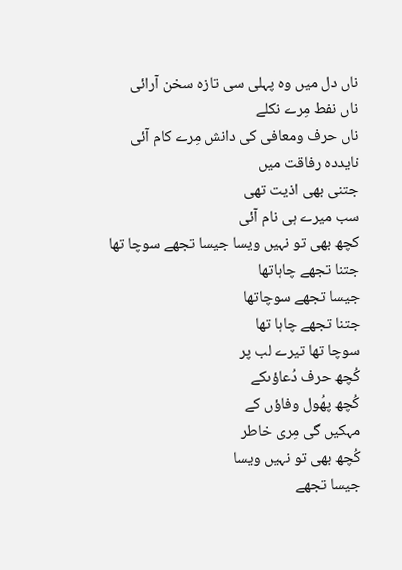ناں دل میں وہ پہلی سی تازہ سخن آرائی
ناں نفط مِرے نکلے
ناں حرف ومعافی کی دانش مِرے کام آئی
نایددہ رفاقت میں
جتنی بھی اذیت تھی
سب میرے ہی نام آئی
کچھ بھی تو نہیں ویسا جیسا تجھے سوچا تھا
جتنا تجھے چاہاتھا
جیسا تجھے سوچاتھا
جتنا تجھے چاہا تھا
سوچا تھا تیرے لب پر
کُچھ حرف دُعاؤںکے
کُچھ پھُول وفاؤں کے
مہکیں گی مِری خاطر
کُچھ بھی تو نہیں ویسا
جیسا تجھے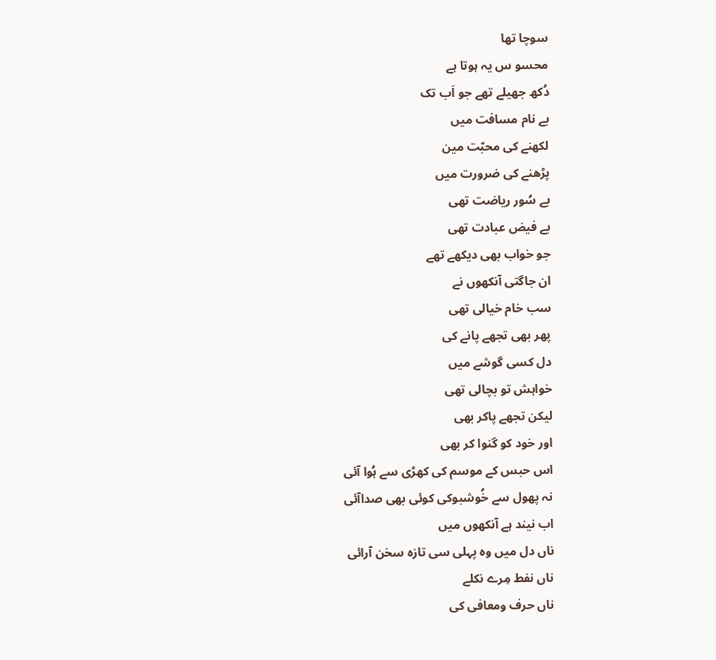سوچا تھا
محسو س یہ ہوتا ہے
دُکھ جھیلے تھے جو اَب تک
بے نام مسافت میں
لکھنے کی محبّت مین
پڑھنے کی ضرورت میں
بے سُور ریاضت تھی
بے فیض عبادت تھی
جو خواب بھی دیکھے تھے
ان جاگتی آنکھوں نے
سب خام خیالی تھی
پھر بھی تجھے پانے کی
دل کسی گوشے میں
خواہش تو بچالی تھی
لیکن تجھے پاکر بھی
اور خود کو گنوا کر بھی
اس حبس کے موسم کی کھڑی سے ہُوا آئی
نہ پھول سے خُوشبوکی کوئی بھی صداآئی
اب نیند ہے آنکھوں میں
ناں دل میں وہ پہلی سی تازہ سخن آرائی
ناں نفط مِرے نکلے
ناں حرف ومعافی کی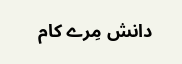دانش مِرے کام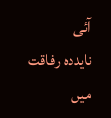آئی
نایددہ رفاقت میں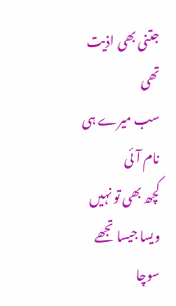جتنی بھی اذیت تھی
سب میرے ہی نام آئی
کچھ بھی تو نہیں ویسا جیسا تجھے سوچا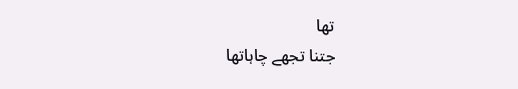تھا
جتنا تجھے چاہاتھا